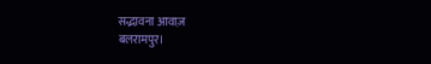सद्भावना आवाज़
बलरामपुर।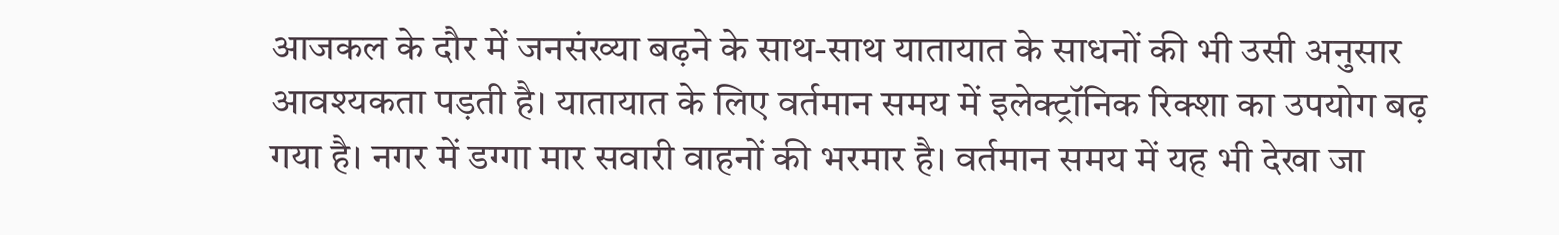आजकल के दौर में जनसंख्या बढ़ने के साथ-साथ यातायात के साधनों की भी उसी अनुसार आवश्यकता पड़ती है। यातायात के लिए वर्तमान समय में इलेक्ट्रॉनिक रिक्शा का उपयोग बढ़ गया है। नगर में डग्गा मार सवारी वाहनों की भरमार है। वर्तमान समय में यह भी देखा जा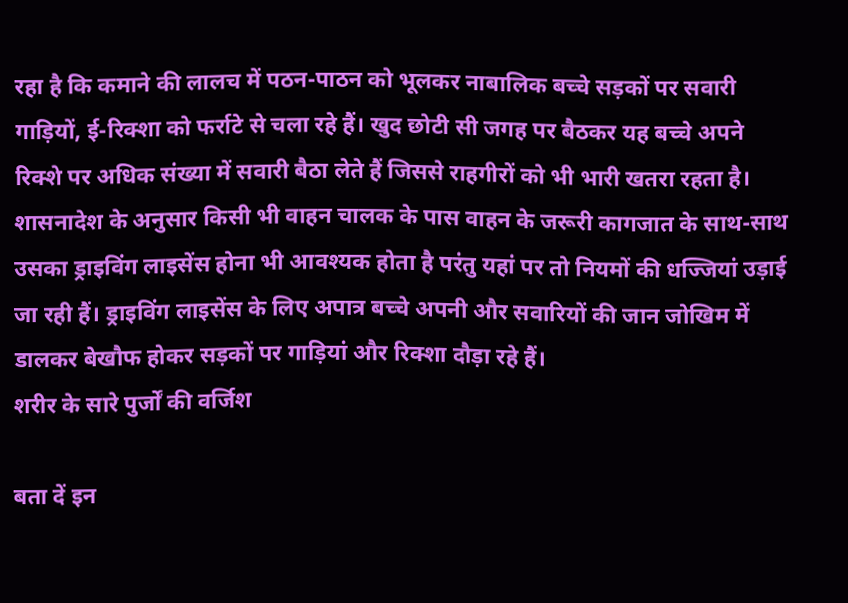रहा है कि कमाने की लालच में पठन-पाठन को भूलकर नाबालिक बच्चे सड़कों पर सवारी गाड़ियों, ई-रिक्शा को फर्राटे से चला रहे हैं। खुद छोटी सी जगह पर बैठकर यह बच्चे अपने रिक्शे पर अधिक संख्या में सवारी बैठा लेते हैं जिससे राहगीरों को भी भारी खतरा रहता है। शासनादेश के अनुसार किसी भी वाहन चालक के पास वाहन के जरूरी कागजात के साथ-साथ उसका ड्राइविंग लाइसेंस होना भी आवश्यक होता है परंतु यहां पर तो नियमों की धज्जियां उड़ाई जा रही हैं। ड्राइविंग लाइसेंस के लिए अपात्र बच्चे अपनी और सवारियों की जान जोखिम में डालकर बेखौफ होकर सड़कों पर गाड़ियां और रिक्शा दौड़ा रहे हैं।
शरीर के सारे पुर्जों की वर्जिश

बता दें इन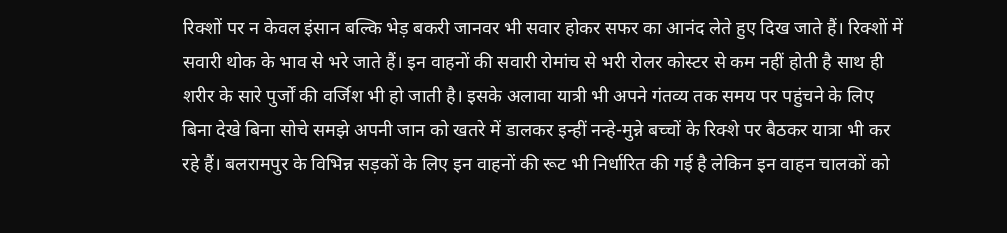रिक्शों पर न केवल इंसान बल्कि भेड़ बकरी जानवर भी सवार होकर सफर का आनंद लेते हुए दिख जाते हैं। रिक्शों में सवारी थोक के भाव से भरे जाते हैं। इन वाहनों की सवारी रोमांच से भरी रोलर कोस्टर से कम नहीं होती है साथ ही शरीर के सारे पुर्जों की वर्जिश भी हो जाती है। इसके अलावा यात्री भी अपने गंतव्य तक समय पर पहुंचने के लिए बिना देखे बिना सोचे समझे अपनी जान को खतरे में डालकर इन्हीं नन्हे-मुन्ने बच्चों के रिक्शे पर बैठकर यात्रा भी कर रहे हैं। बलरामपुर के विभिन्न सड़कों के लिए इन वाहनों की रूट भी निर्धारित की गई है लेकिन इन वाहन चालकों को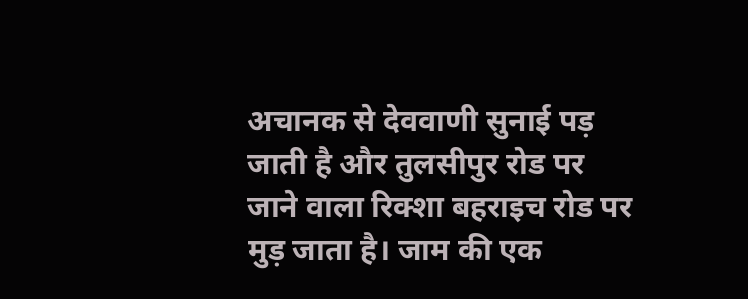अचानक से देववाणी सुनाई पड़ जाती है और तुलसीपुर रोड पर जाने वाला रिक्शा बहराइच रोड पर मुड़ जाता है। जाम की एक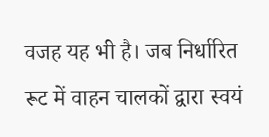वजह यह भी है। जब निर्धारित रूट में वाहन चालकों द्वारा स्वयं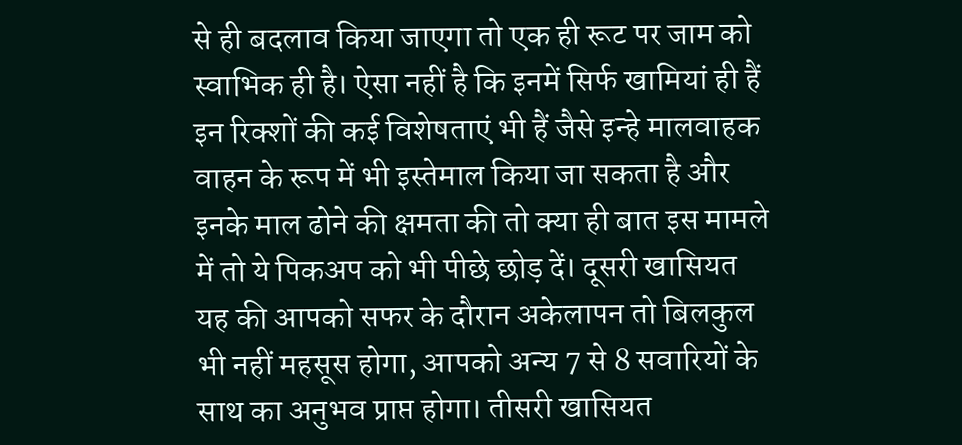से ही बदलाव किया जाएगा तो एक ही रूट पर जाम को स्वाभिक ही है। ऐसा नहीं है कि इनमें सिर्फ खामियां ही हैं इन रिक्शों की कई विशेषताएं भी हैं जैसे इन्हे मालवाहक वाहन के रूप में भी इस्तेमाल किया जा सकता है और इनके माल ढोने की क्षमता की तो क्या ही बात इस मामले में तो ये पिकअप को भी पीछे छोड़ दें। दूसरी खासियत यह की आपको सफर के दौरान अकेलापन तो बिलकुल भी नहीं महसूस होगा, आपको अन्य 7 से 8 सवारियों के साथ का अनुभव प्राप्त होगा। तीसरी खासियत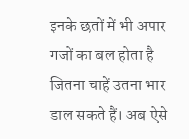इनके छतों में भी अपार गजों का बल होता है जितना चाहें उतना भार डाल सकते हैं। अब ऐसे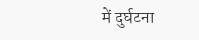में दुर्घटना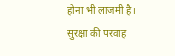होना भी लाजमी है।
सुरक्षा की परवाह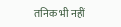तनिक भी नहीं